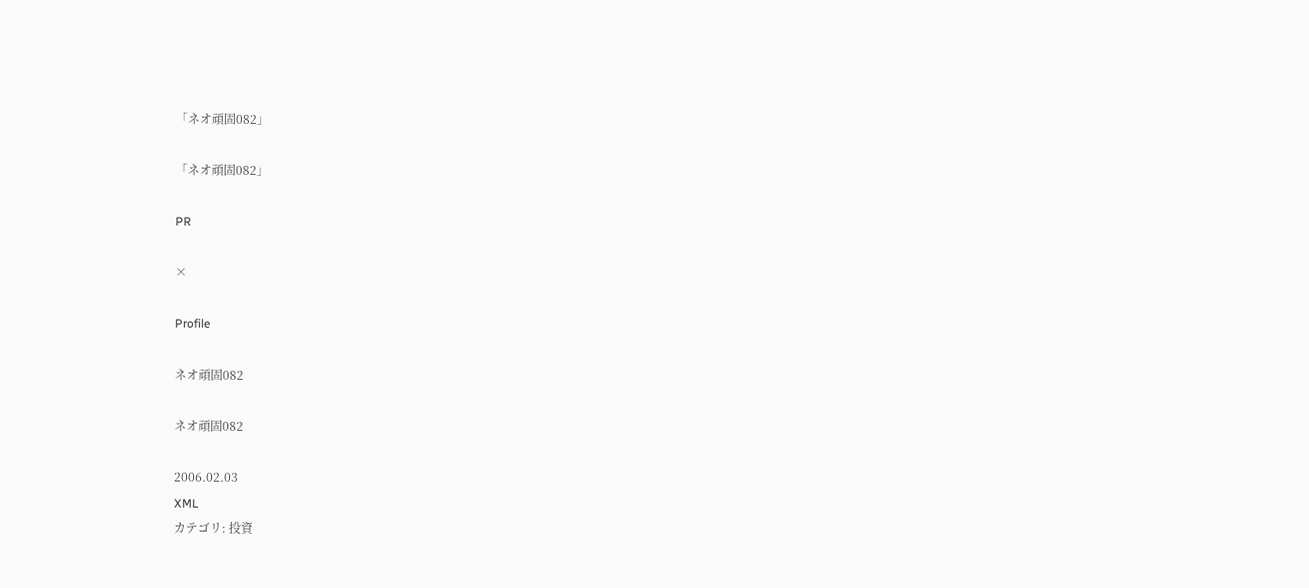「ネオ頑固082」

「ネオ頑固082」

PR

×

Profile

ネオ頑固082

ネオ頑固082

2006.02.03
XML
カテゴリ: 投資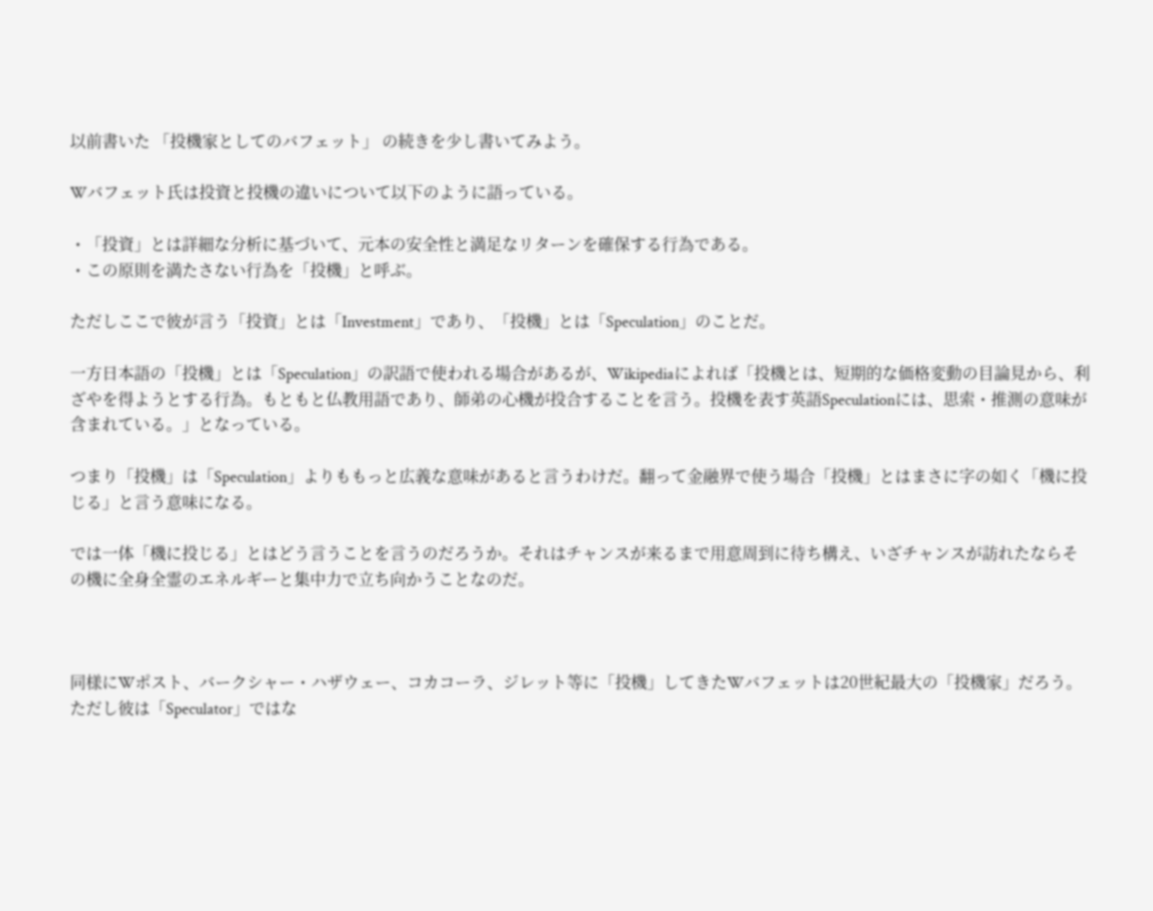以前書いた 「投機家としてのバフェット」 の続きを少し書いてみよう。

Wバフェット氏は投資と投機の違いについて以下のように語っている。

・「投資」とは詳細な分析に基づいて、元本の安全性と満足なリターンを確保する行為である。
・この原則を満たさない行為を「投機」と呼ぶ。

ただしここで彼が言う「投資」とは「Investment」であり、「投機」とは「Speculation」のことだ。

一方日本語の「投機」とは「Speculation」の訳語で使われる場合があるが、Wikipediaによれば「投機とは、短期的な価格変動の目論見から、利ざやを得ようとする行為。もともと仏教用語であり、師弟の心機が投合することを言う。投機を表す英語Speculationには、思索・推測の意味が含まれている。」となっている。

つまり「投機」は「Speculation」よりももっと広義な意味があると言うわけだ。翻って金融界で使う場合「投機」とはまさに字の如く「機に投じる」と言う意味になる。

では一体「機に投じる」とはどう言うことを言うのだろうか。それはチャンスが来るまで用意周到に待ち構え、いざチャンスが訪れたならその機に全身全霊のエネルギーと集中力で立ち向かうことなのだ。



同様にWポスト、バークシャー・ハザウェー、コカコーラ、ジレット等に「投機」してきたWバフェットは20世紀最大の「投機家」だろう。ただし彼は「Speculator」ではな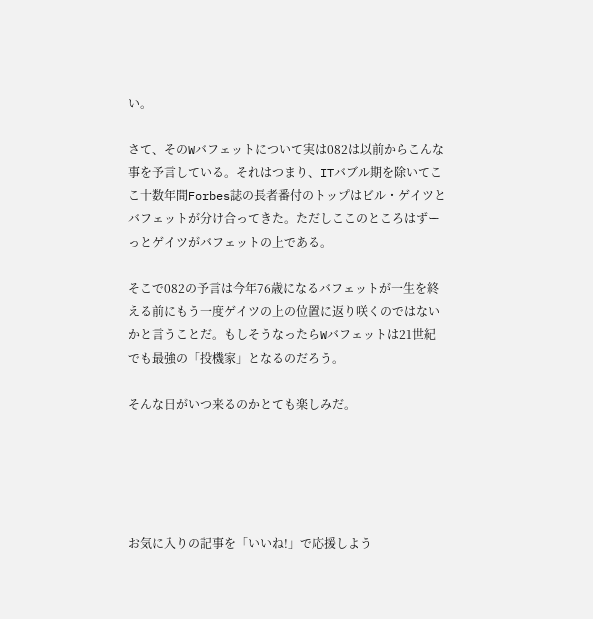い。

さて、そのWバフェットについて実は082は以前からこんな事を予言している。それはつまり、ITバブル期を除いてここ十数年間Forbes誌の長者番付のトップはビル・ゲイツとバフェットが分け合ってきた。ただしここのところはずーっとゲイツがバフェットの上である。

そこで082の予言は今年76歳になるバフェットが一生を終える前にもう一度ゲイツの上の位置に返り咲くのではないかと言うことだ。もしそうなったらWバフェットは21世紀でも最強の「投機家」となるのだろう。

そんな日がいつ来るのかとても楽しみだ。





お気に入りの記事を「いいね!」で応援しよう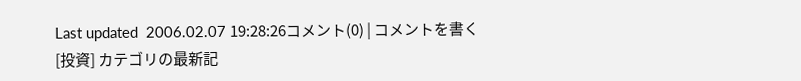Last updated  2006.02.07 19:28:26コメント(0) | コメントを書く
[投資] カテゴリの最新記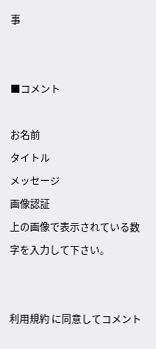事


■コメント

お名前
タイトル
メッセージ
画像認証
上の画像で表示されている数字を入力して下さい。


利用規約 に同意してコメント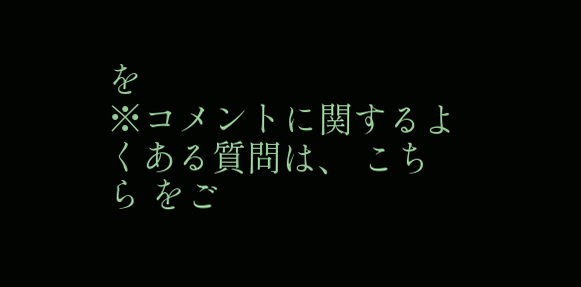を
※コメントに関するよくある質問は、 こちら をご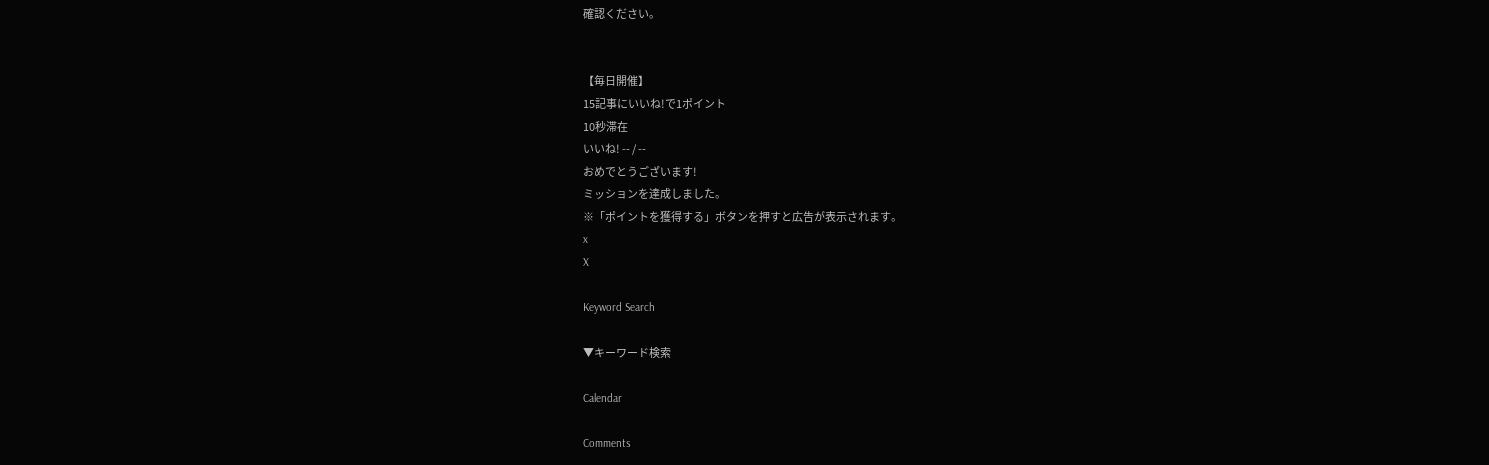確認ください。


【毎日開催】
15記事にいいね!で1ポイント
10秒滞在
いいね! -- / --
おめでとうございます!
ミッションを達成しました。
※「ポイントを獲得する」ボタンを押すと広告が表示されます。
x
X

Keyword Search

▼キーワード検索

Calendar

Comments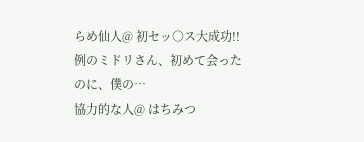らめ仙人@ 初セッ○ス大成功!! 例のミドリさん、初めて会ったのに、僕の…
協力的な人@ はちみつ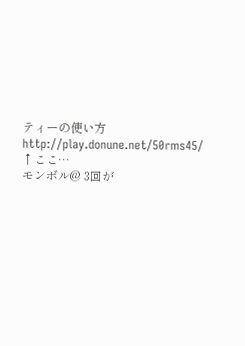ティーの使い方 http://play.donune.net/50rms45/ ↑ここ…
モンボル@ 3回が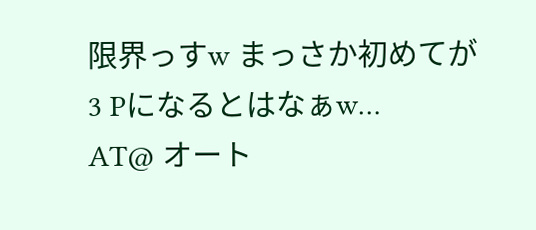限界っすw まっさか初めてが3 Pになるとはなぁw…
AT@ オート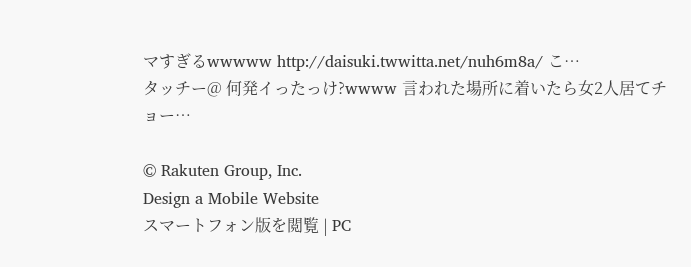マすぎるwwwww http://daisuki.twwitta.net/nuh6m8a/ こ…
タッチー@ 何発イったっけ?wwww 言われた場所に着いたら女2人居てチョー…

© Rakuten Group, Inc.
Design a Mobile Website
スマートフォン版を閲覧 | PC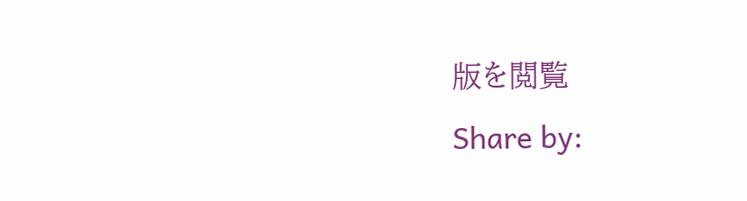版を閲覧
Share by: